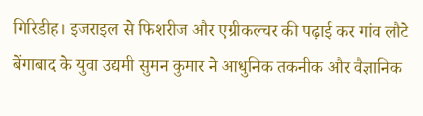गिरिडीह। इजराइल से फिशरीज और एग्रीकल्चर की पढ़ाई कर गांव लौटे बेंगाबाद के युवा उद्यमी सुमन कुमार ने आधुनिक तकनीक और वैज्ञानिक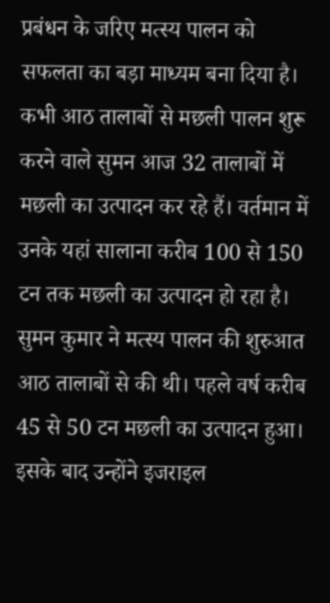प्रबंधन के जरिए मत्स्य पालन को सफलता का बड़ा माध्यम बना दिया है। कभी आठ तालाबों से मछली पालन शुरू करने वाले सुमन आज 32 तालाबों में मछली का उत्पादन कर रहे हैं। वर्तमान में उनके यहां सालाना करीब 100 से 150 टन तक मछली का उत्पादन हो रहा है।
सुमन कुमार ने मत्स्य पालन की शुरुआत आठ तालाबों से की थी। पहले वर्ष करीब 45 से 50 टन मछली का उत्पादन हुआ। इसके बाद उन्होंने इजराइल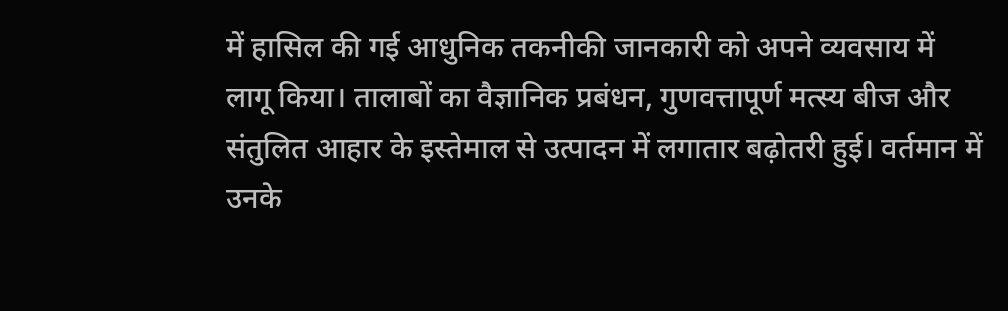में हासिल की गई आधुनिक तकनीकी जानकारी को अपने व्यवसाय में लागू किया। तालाबों का वैज्ञानिक प्रबंधन, गुणवत्तापूर्ण मत्स्य बीज और संतुलित आहार के इस्तेमाल से उत्पादन में लगातार बढ़ोतरी हुई। वर्तमान में उनके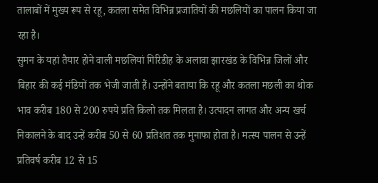तालाबों में मुख्य रूप से रहू, कतला समेत विभिन्न प्रजातियों की मछलियों का पालन किया जा रहा है।
सुमन के यहां तैयार होने वाली मछलियां गिरिडीह के अलावा झारखंड के विभिन्न जिलों और बिहार की कई मंडियों तक भेजी जाती हैं। उन्होंने बताया कि रहू और कतला मछली का थोक भाव करीब 180 से 200 रुपये प्रति किलो तक मिलता है। उत्पादन लागत और अन्य खर्च निकालने के बाद उन्हें करीब 50 से 60 प्रतिशत तक मुनाफा होता है। मत्स्य पालन से उन्हें प्रतिवर्ष करीब 12 से 15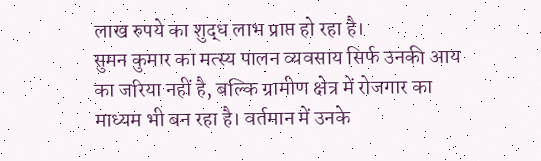लाख रुपये का शुद्ध लाभ प्राप्त हो रहा है।
सुमन कुमार का मत्स्य पालन व्यवसाय सिर्फ उनकी आय का जरिया नहीं है, बल्कि ग्रामीण क्षेत्र में रोजगार का माध्यम भी बन रहा है। वर्तमान में उनके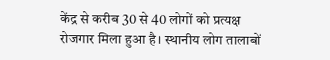केंद्र से करीब 30 से 40 लोगों को प्रत्यक्ष रोजगार मिला हुआ है। स्थानीय लोग तालाबों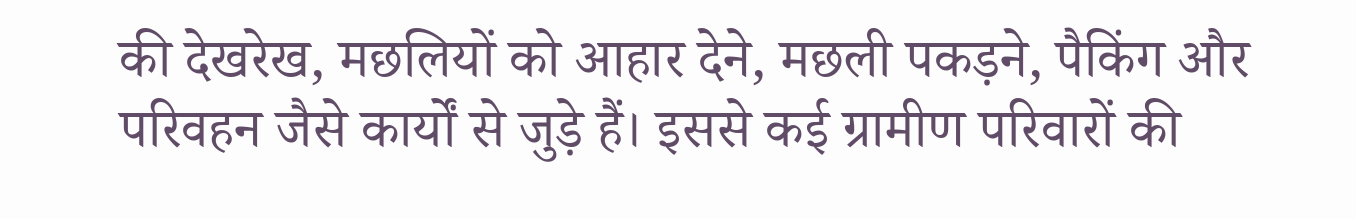की देखरेख, मछलियों को आहार देने, मछली पकड़ने, पैकिंग और परिवहन जैसे कार्यों से जुड़े हैं। इससे कई ग्रामीण परिवारों की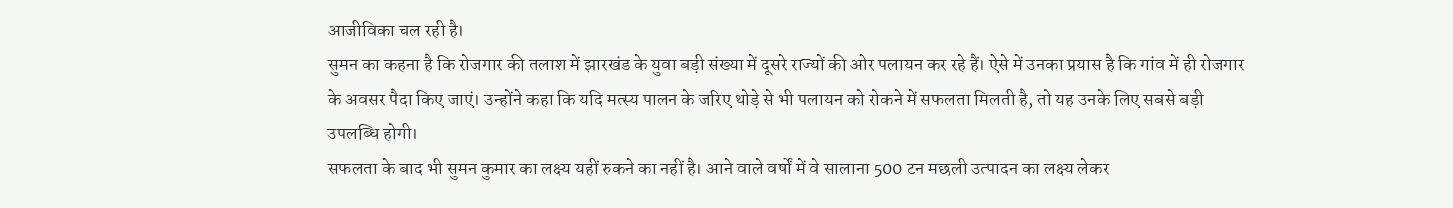आजीविका चल रही है।
सुमन का कहना है कि रोजगार की तलाश में झारखंड के युवा बड़ी संख्या में दूसरे राज्यों की ओर पलायन कर रहे हैं। ऐसे में उनका प्रयास है कि गांव में ही रोजगार के अवसर पैदा किए जाएं। उन्होंने कहा कि यदि मत्स्य पालन के जरिए थोड़े से भी पलायन को रोकने में सफलता मिलती है, तो यह उनके लिए सबसे बड़ी उपलब्धि होगी।
सफलता के बाद भी सुमन कुमार का लक्ष्य यहीं रुकने का नहीं है। आने वाले वर्षों में वे सालाना 500 टन मछली उत्पादन का लक्ष्य लेकर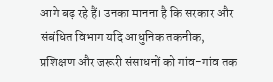आगे बढ़ रहे हैं। उनका मानना है कि सरकार और संबंधित विभाग यदि आधुनिक तकनीक, प्रशिक्षण और जरूरी संसाधनों को गांव-गांव तक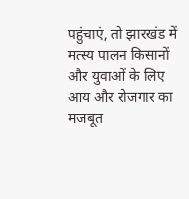पहुंचाएं, तो झारखंड में मत्स्य पालन किसानों और युवाओं के लिए आय और रोजगार का मजबूत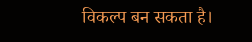विकल्प बन सकता है।